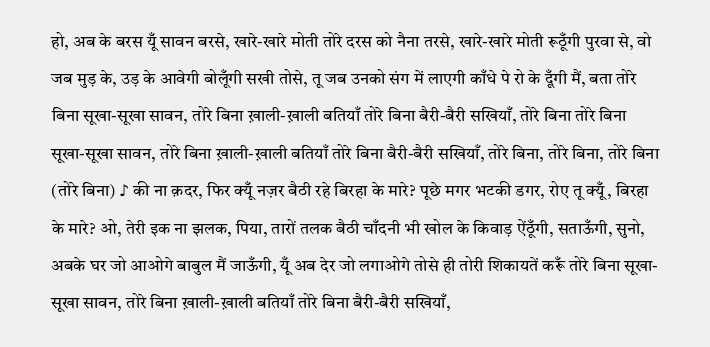हो, अब के बरस यूँ सावन बरसे, खारे-खारे मोती तोरे दरस को नैना तरसे, खारे-खारे मोती रूठूँगी पुरवा से, वो जब मुड़ के, उड़ के आवेगी बोलूँगी सखी तोसे, तू जब उनको संग में लाएगी काँधे पे रो के दूँगी मैं, बता तोरे बिना सूखा-सूखा सावन, तोरे बिना ख़ाली-ख़ाली बतियाँ तोरे बिना बैरी-बैरी सखियाँ, तोरे बिना तोरे बिना सूखा-सूखा सावन, तोरे बिना ख़ाली-ख़ाली बतियाँ तोरे बिना बैरी-बैरी सखियाँ, तोरे बिना, तोरे बिना, तोरे बिना (तोरे बिना) ♪ की ना क़दर, फिर क्यूँ नज़र बैठी रहे बिरहा के मारे? पूछे मगर भटकी डगर, रोए तू क्यूँ, बिरहा के मारे? ओ, तेरी इक ना झलक, पिया, तारों तलक बैठी चाँदनी भी खोल के किवाड़ ऐंठूँगी, सताऊँगी, सुनो, अबके घर जो आओगे बाबुल मैं जाऊँगी, यूँ अब देर जो लगाओगे तोसे ही तोरी शिकायतें करूँ तोरे बिना सूखा-सूखा सावन, तोरे बिना ख़ाली-ख़ाली बतियाँ तोरे बिना बैरी-बैरी सखियाँ,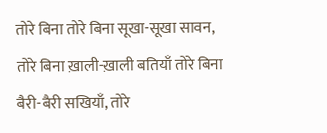तोरे बिना तोरे बिना सूखा-सूखा सावन, तोरे बिना ख़ाली-ख़ाली बतियाँ तोरे बिना बैरी-बैरी सखियाँ, तोरे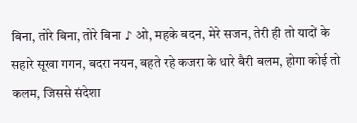बिना, तोरे बिना, तोरे बिना ♪ ओ, महके बदन, मेरे सजन, तेरी ही तो यादों के सहारे सूखा गगन, बदरा नयन, बहते रहे कजरा के धारे बैरी बलम, होगा कोई तो कलम, जिससे संदेशा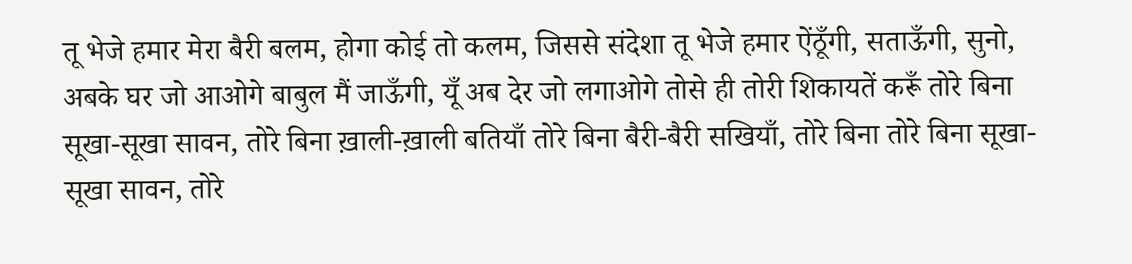तू भेजे हमार मेरा बैरी बलम, होगा कोई तो कलम, जिससे संदेशा तू भेजे हमार ऐंठूँगी, सताऊँगी, सुनो, अबके घर जो आओगे बाबुल मैं जाऊँगी, यूँ अब देर जो लगाओगे तोसे ही तोरी शिकायतें करूँ तोरे बिना सूखा-सूखा सावन, तोरे बिना ख़ाली-ख़ाली बतियाँ तोरे बिना बैरी-बैरी सखियाँ, तोरे बिना तोरे बिना सूखा-सूखा सावन, तोरे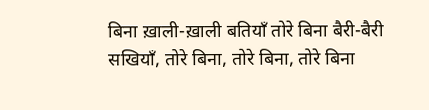बिना ख़ाली-ख़ाली बतियाँ तोरे बिना बैरी-बैरी सखियाँ, तोरे बिना, तोरे बिना, तोरे बिना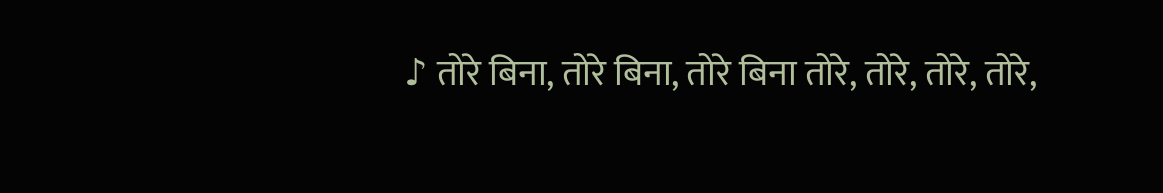♪ तोरे बिना, तोरे बिना, तोरे बिना तोरे, तोरे, तोरे, तोरे,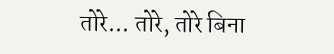तोरे... तोरे, तोरे बिना